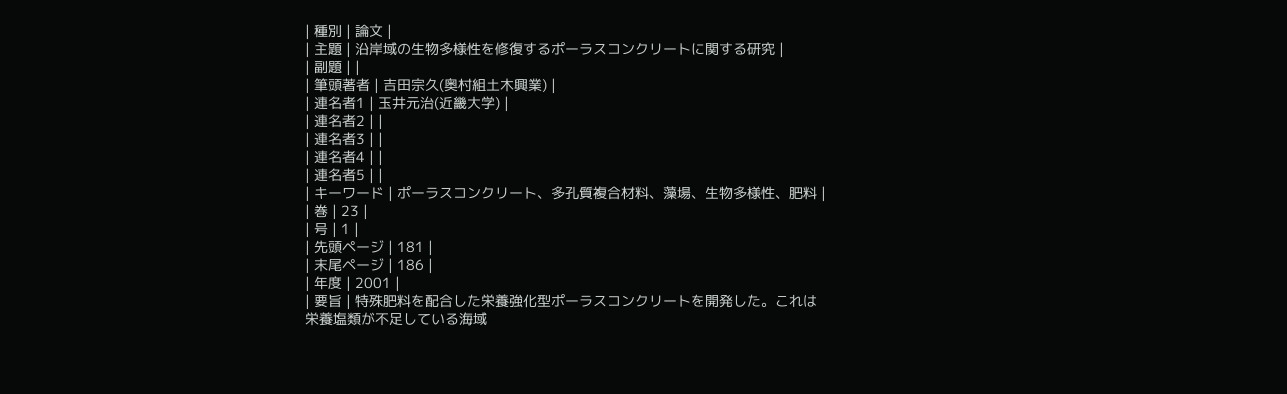| 種別 | 論文 |
| 主題 | 沿岸域の生物多様性を修復するポーラスコンクリートに関する研究 |
| 副題 | |
| 筆頭著者 | 吉田宗久(奥村組土木興業) |
| 連名者1 | 玉井元治(近畿大学) |
| 連名者2 | |
| 連名者3 | |
| 連名者4 | |
| 連名者5 | |
| キーワード | ポーラスコンクリート、多孔質複合材料、藻場、生物多様性、肥料 |
| 巻 | 23 |
| 号 | 1 |
| 先頭ページ | 181 |
| 末尾ページ | 186 |
| 年度 | 2001 |
| 要旨 | 特殊肥料を配合した栄養強化型ポーラスコンクリートを開発した。これは栄養塩類が不足している海域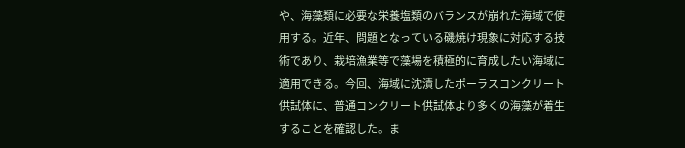や、海藻類に必要な栄養塩類のバランスが崩れた海域で使用する。近年、問題となっている磯焼け現象に対応する技術であり、栽培漁業等で藻場を積極的に育成したい海域に適用できる。今回、海域に沈漬したポーラスコンクリート供試体に、普通コンクリート供試体より多くの海藻が着生することを確認した。ま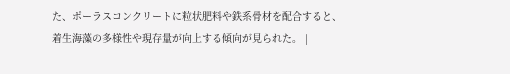た、ポーラスコンクリートに粒状肥料や鉄系骨材を配合すると、着生海藻の多様性や現存量が向上する傾向が見られた。 |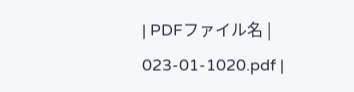| PDFファイル名 | 023-01-1020.pdf |